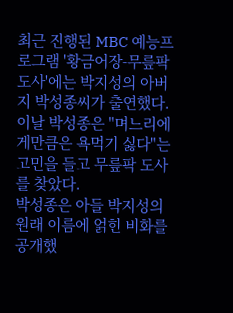최근 진행된 MBC 예능프로그램 '황금어장-무릎팍도사'에는 박지성의 아버지 박성종씨가 출연했다.
이날 박성종은 "며느리에게만큼은 욕먹기 싫다"는 고민을 들고 무릎팍 도사를 찾았다.
박성종은 아들 박지성의 원래 이름에 얽힌 비화를 공개했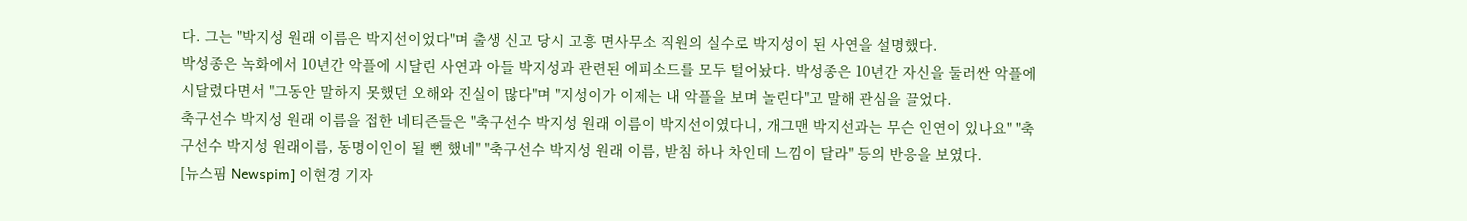다. 그는 "박지성 원래 이름은 박지선이었다"며 출생 신고 당시 고흥 면사무소 직원의 실수로 박지성이 된 사연을 설명했다.
박성종은 녹화에서 10년간 악플에 시달린 사연과 아들 박지성과 관련된 에피소드를 모두 털어놨다. 박성종은 10년간 자신을 둘러싼 악플에 시달렸다면서 "그동안 말하지 못했던 오해와 진실이 많다"며 "지성이가 이제는 내 악플을 보며 놀린다"고 말해 관심을 끌었다.
축구선수 박지성 원래 이름을 접한 네티즌들은 "축구선수 박지성 원래 이름이 박지선이였다니, 개그맨 박지선과는 무슨 인연이 있나요" "축구선수 박지성 원래이름, 동명이인이 될 뻔 했네" "축구선수 박지성 원래 이름, 받침 하나 차인데 느낌이 달라" 등의 반응을 보였다.
[뉴스핌 Newspim] 이현경 기자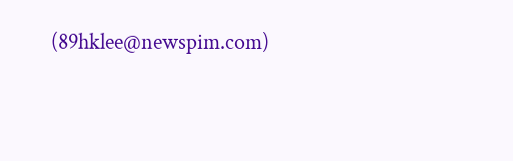(89hklee@newspim.com)